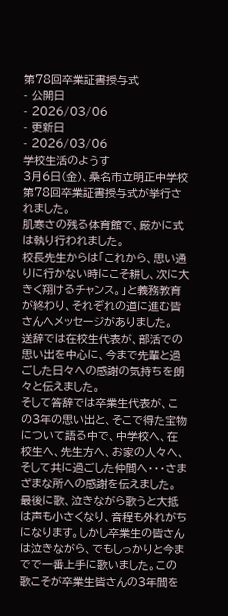第78回卒業証書授与式
- 公開日
- 2026/03/06
- 更新日
- 2026/03/06
学校生活のようす
3月6日(金)、桑名市立明正中学校 第78回卒業証書授与式が挙行されました。
肌寒さの残る体育館で、厳かに式は執り行われました。
校長先生からは「これから、思い通りに行かない時にこそ耕し、次に大きく翔けるチャンス。」と義務教育が終わり、それぞれの道に進む皆さんへメッセージがありました。
送辞では在校生代表が、部活での思い出を中心に、今まで先輩と過ごした日々への感謝の気持ちを朗々と伝えました。
そして答辞では卒業生代表が、この3年の思い出と、そこで得た宝物について語る中で、中学校へ、在校生へ、先生方へ、お家の人々へ、そして共に過ごした仲間へ・・・さまざまな所への感謝を伝えました。
最後に歌、泣きながら歌うと大抵は声も小さくなり、音程も外れがちになります。しかし卒業生の皆さんは泣きながら、でもしっかりと今までで一番上手に歌いました。この歌こそが卒業生皆さんの3年間を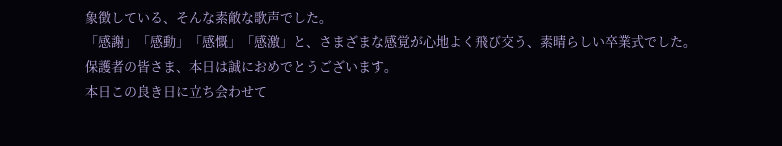象徴している、そんな素敵な歌声でした。
「感謝」「感動」「感慨」「感激」と、さまざまな感覚が心地よく飛び交う、素晴らしい卒業式でした。
保護者の皆さま、本日は誠におめでとうございます。
本日この良き日に立ち会わせて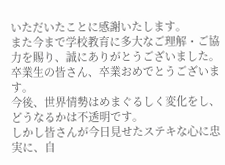いただいたことに感謝いたします。
また今まで学校教育に多大なご理解・ご協力を賜り、誠にありがとうございました。
卒業生の皆さん、卒業おめでとうございます。
今後、世界情勢はめまぐるしく変化をし、どうなるかは不透明です。
しかし皆さんが今日見せたステキな心に忠実に、自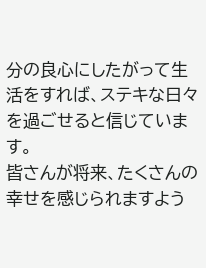分の良心にしたがって生活をすれば、ステキな日々を過ごせると信じています。
皆さんが将来、たくさんの幸せを感じられますよう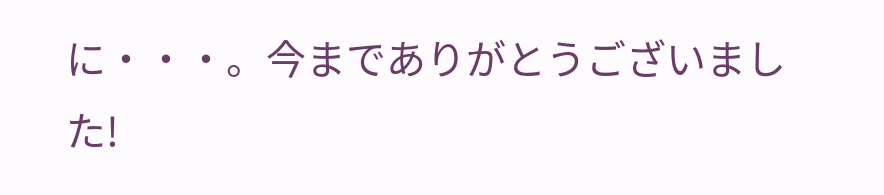に・・・。今までありがとうございました!